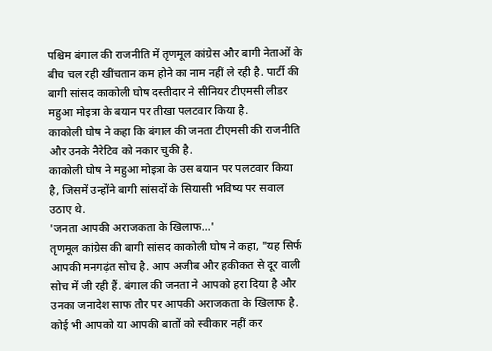पश्चिम बंगाल की राजनीति में तृणमूल कांग्रेस और बागी नेताओं के बीच चल रही खींचतान कम होने का नाम नहीं ले रही है. पार्टी की बागी सांसद काकोली घोष दस्तीदार ने सीनियर टीएमसी लीडर महुआ मोइत्रा के बयान पर तीखा पलटवार किया है.
काकोली घोष ने कहा कि बंगाल की जनता टीएमसी की राजनीति और उनके नैरेटिव को नकार चुकी है.
काकोली घोष ने महुआ मोइत्रा के उस बयान पर पलटवार किया है, जिसमें उन्होंने बागी सांसदों के सियासी भविष्य पर सवाल उठाए थे.
'जनता आपकी अराजकता के खिलाफ...'
तृणमूल कांग्रेस की बागी सांसद काकोली घोष ने कहा, "यह सिर्फ आपकी मनगढ़ंत सोच है. आप अजीब और हकीकत से दूर वाली सोच में जी रही हैं. बंगाल की जनता ने आपको हरा दिया है और उनका जनादेश साफ तौर पर आपकी अराजकता के खिलाफ है. कोई भी आपको या आपकी बातों को स्वीकार नहीं कर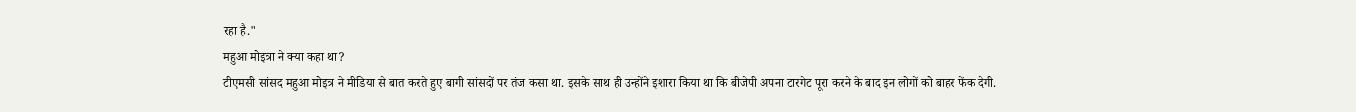रहा है."
महुआ मोइत्रा ने क्या कहा था?
टीएमसी सांसद महुआ मोइत्र ने मीडिया से बात करते हुए बागी सांसदों पर तंज कसा था. इसके साथ ही उन्होंने इशारा किया था कि बीजेपी अपना टारगेट पूरा करने के बाद इन लोगों को बाहर फेंक देगी.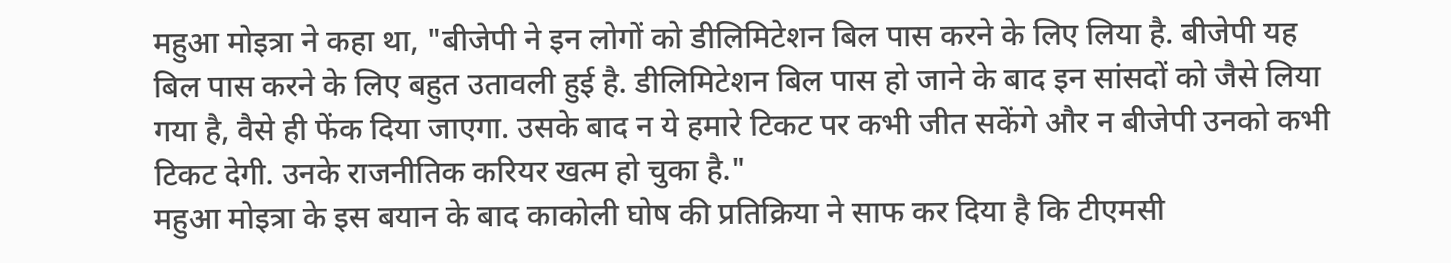महुआ मोइत्रा ने कहा था, "बीजेपी ने इन लोगों को डीलिमिटेशन बिल पास करने के लिए लिया है. बीजेपी यह बिल पास करने के लिए बहुत उतावली हुई है. डीलिमिटेशन बिल पास हो जाने के बाद इन सांसदों को जैसे लिया गया है, वैसे ही फेंक दिया जाएगा. उसके बाद न ये हमारे टिकट पर कभी जीत सकेंगे और न बीजेपी उनको कभी टिकट देगी. उनके राजनीतिक करियर खत्म हो चुका है."
महुआ मोइत्रा के इस बयान के बाद काकोली घोष की प्रतिक्रिया ने साफ कर दिया है कि टीएमसी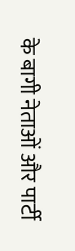के बागी नेताओं और पार्टी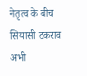नेतृत्व के बीच सियासी टकराव अभी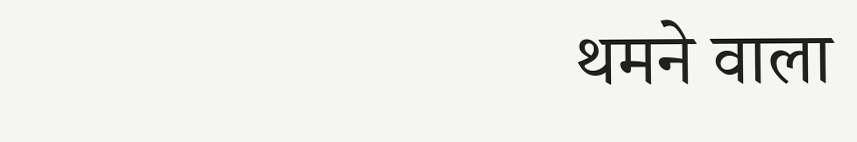थमने वाला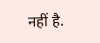नहीं है.